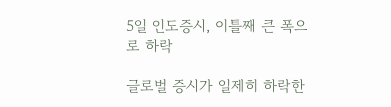5일 인도증시, 이틀째 큰 폭으로 하락

글로벌 증시가 일제히 하락한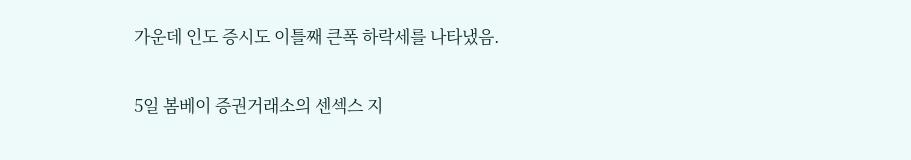가운데 인도 증시도 이틀째 큰폭 하락세를 나타냈음.

5일 봄베이 증권거래소의 센섹스 지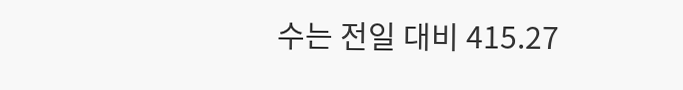수는 전일 대비 415.27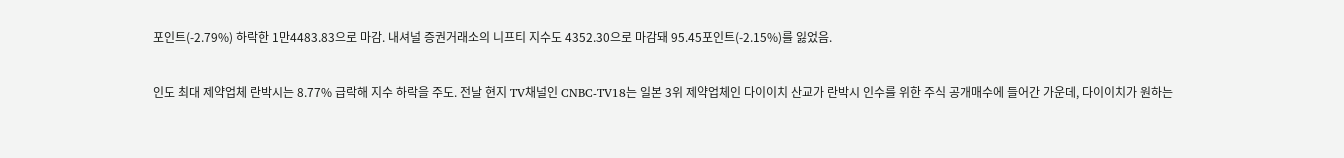포인트(-2.79%) 하락한 1만4483.83으로 마감. 내셔널 증권거래소의 니프티 지수도 4352.30으로 마감돼 95.45포인트(-2.15%)를 잃었음.

인도 최대 제약업체 란박시는 8.77% 급락해 지수 하락을 주도. 전날 현지 TV채널인 CNBC-TV18는 일본 3위 제약업체인 다이이치 산교가 란박시 인수를 위한 주식 공개매수에 들어간 가운데, 다이이치가 원하는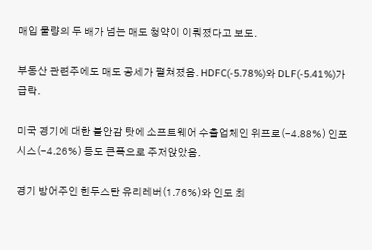매입 물량의 두 배가 넘는 매도 청약이 이뤄졌다고 보도.

부동산 관련주에도 매도 공세가 펼쳐졌음. HDFC(-5.78%)와 DLF(-5.41%)가 급락.

미국 경기에 대한 불안감 탓에 소프트웨어 수출업체인 위프로(-4.88%) 인포시스(-4.26%) 등도 큰폭으로 주저앉았음.

경기 방어주인 힌두스탄 유리레버(1.76%)와 인도 최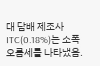대 담배 제조사 ITC(0.18%)는 소폭 오름세를 나타냈음.